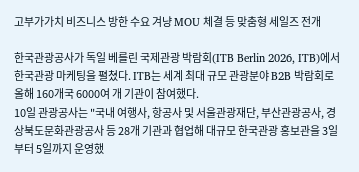고부가가치 비즈니스 방한 수요 겨냥 MOU 체결 등 맞춤형 세일즈 전개

한국관광공사가 독일 베를린 국제관광 박람회(ITB Berlin 2026, ITB)에서 한국관광 마케팅을 펼쳤다. ITB는 세계 최대 규모 관광분야 B2B 박람회로 올해 160개국 6000여 개 기관이 참여했다.
10일 관광공사는 "국내 여행사, 항공사 및 서울관광재단, 부산관광공사, 경상북도문화관광공사 등 28개 기관과 협업해 대규모 한국관광 홍보관을 3일부터 5일까지 운영했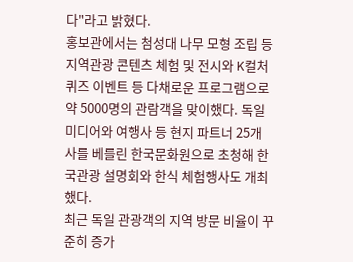다"라고 밝혔다.
홍보관에서는 첨성대 나무 모형 조립 등 지역관광 콘텐츠 체험 및 전시와 K컬처 퀴즈 이벤트 등 다채로운 프로그램으로 약 5000명의 관람객을 맞이했다. 독일 미디어와 여행사 등 현지 파트너 25개 사를 베를린 한국문화원으로 초청해 한국관광 설명회와 한식 체험행사도 개최했다.
최근 독일 관광객의 지역 방문 비율이 꾸준히 증가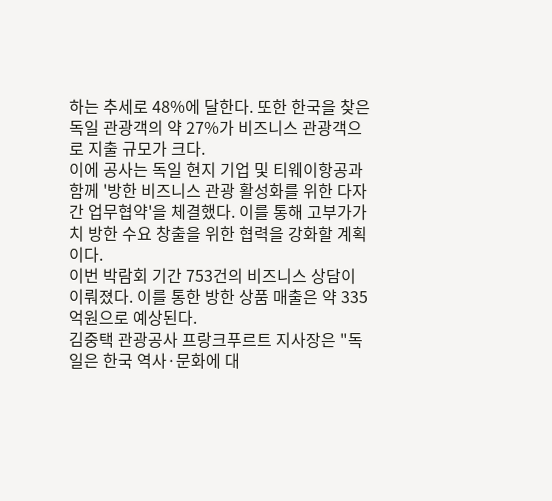하는 추세로 48%에 달한다. 또한 한국을 찾은 독일 관광객의 약 27%가 비즈니스 관광객으로 지출 규모가 크다.
이에 공사는 독일 현지 기업 및 티웨이항공과 함께 '방한 비즈니스 관광 활성화를 위한 다자간 업무협약'을 체결했다. 이를 통해 고부가가치 방한 수요 창출을 위한 협력을 강화할 계획이다.
이번 박람회 기간 753건의 비즈니스 상담이 이뤄졌다. 이를 통한 방한 상품 매출은 약 335억원으로 예상된다.
김중택 관광공사 프랑크푸르트 지사장은 "독일은 한국 역사·문화에 대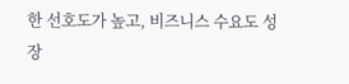한 선호도가 높고, 비즈니스 수요도 성장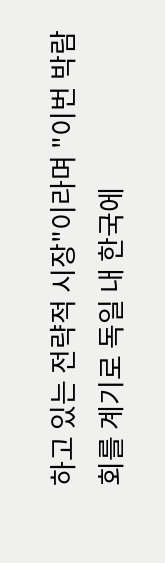하고 있는 전략적 시장"이라며 "이번 박람회를 계기로 독일 내 한국에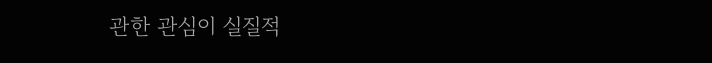관한 관심이 실질적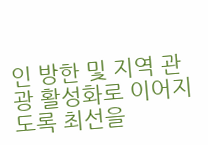인 방한 및 지역 관광 활성화로 이어지도록 최선을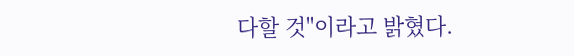다할 것"이라고 밝혔다.